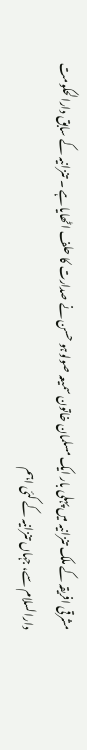مشرقی افریقہ کے ملک تنزانیہ میں پہلی بار ایک مسلمان خاتون سمیعہ صولوہو حسن نے صدارت کا حلف اٹھایا ہے ۔ تنزانیہ کے سابق دارالحکومت دارالسلام سے، جہاں تنزانیہ کے کئی اہم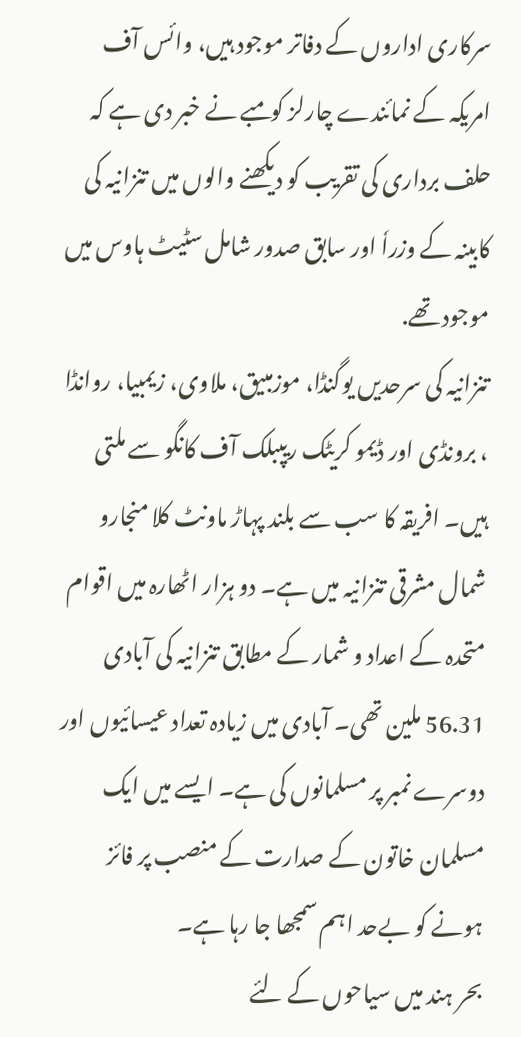سرکاری اداروں کے دفاتر موجود ہیں، وائس آف امریکہ کے نمائندے چارلز کومبے نے خبر دی ہے کہ حلف برداری کی تقریب کو دیکھنے والوں میں تنزانیہ کی کابینہ کے وزراٗ اور سابق صدور شامل سٹیٹ ہاوس میں موجود تھے.
تنزانیہ کی سرحدیں یوگنڈا، موزمبیق، ملاوی، زیمبیا، روانڈا ، برونڈی اور ڈیمو کریٹک ریپبلک آف کانگو سے ملتی ہیں۔ افریقہ کا سب سے بلند پہاڑ ماونٹ کلا منجارو شمال مشرقی تنزانیہ میں ہے۔ دو ہزار اٹھارہ میں اقوام متحدہ کے اعداد و شمار کے مطابق تنزانیہ کی آبادی 56.31 ملین تھی۔ آبادی میں زیادہ تعداد عیسائیوں اور دوسرے نمبر پر مسلمانوں کی ہے۔ ایسے میں ایک مسلمان خاتون کے صدارت کے منصب پر فائز ہونے کو بےحد اہم سمجھا جا رہا ہے۔
بحر ہند میں سیاحوں کے لئے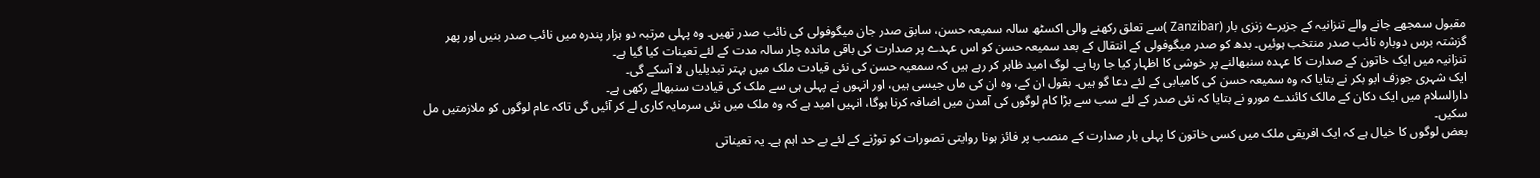مقبول سمجھے جانے والے تنزانیہ کے جزیرے زنزی بار (Zanzibar )سے تعلق رکھنے والی اکسٹھ سالہ سمیعہ حسن، سابق صدر جان میگوفولی کی نائب صدر تھیں۔ وہ پہلی مرتبہ دو ہزار پندرہ میں نائب صدر بنیں اور پھر گزشتہ برس دوبارہ نائب صدر منتخب ہوئیں۔ بدھ کو صدر میگوفولی کے انتقال کے بعد سمیعہ حسن کو اس عہدے پر صدارت کی باقی ماندہ چار سالہ مدت کے لئے تعینات کیا گیا ہے۔
تنزانیہ میں ایک خاتون کے صدارت کا عہدہ سنبھالنے پر خوشی کا اظہار کیا جا رہا ہے۔ لوگ امید ظاہر کر رہے ہیں کہ سمعیہ حسن کی نئی قیادت ملک میں بہتر تبدیلیاں لا آسکے گی۔
ایک شہری جوزف ابو بکر نے بتایا کہ وہ سمیعہ حسن کی کامیابی کے لئے دعا گو ہیں۔ بقول ان کے، وہ ان کی ماں جیسی ہیں، اور انہوں نے پہلی ہی سے ملک کی قیادت سنبھالے رکھی ہے۔
دارالسلام میں ایک دکان کے مالک کائندے مورو نے بتایا کہ نئی صدر کے لئے سب سے بڑا کام لوگوں کی آمدن میں اضافہ کرنا ہوگا، انہیں امید ہے کہ وہ ملک میں نئی سرمایہ کاری لے کر آئیں گی تاکہ عام لوگوں کو ملازمتیں مل سکیں۔
بعض لوگوں کا خیال ہے کہ ایک افریقی ملک میں کسی خاتون کا پہلی بار صدارت کے منصب پر فائز ہونا روایتی تصورات کو توڑنے کے لئے بے حد اہم ہے۔ یہ تعیناتی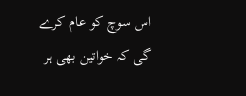اس سوچ کو عام کرے گی کہ خواتین بھی ہر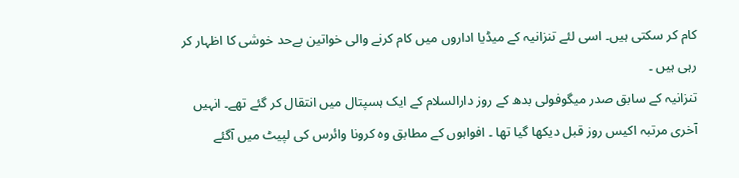کام کر سکتی ہیں۔ اسی لئے تنزانیہ کے میڈیا اداروں میں کام کرنے والی خواتین بےحد خوشی کا اظہار کر رہی ہیں ۔
تنزانیہ کے سابق صدر میگوفولی بدھ کے روز دارالسلام کے ایک ہسپتال میں انتقال کر گئے تھے۔ انہیں آخری مرتبہ اکیس روز قبل دیکھا گیا تھا ۔ افواہوں کے مطابق وہ کرونا وائرس کی لپیٹ میں آگئے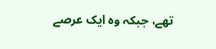تھے، جبکہ وہ ایک عرصے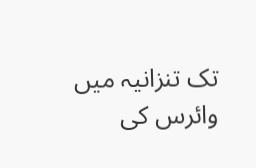تک تنزانیہ میں وائرس کی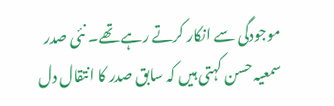موجودگی سے انکار کرتے رہے تھے۔ نئی صدر سمعیہ حسن کہتی ہیں کہ سابق صدر کا انتقال دل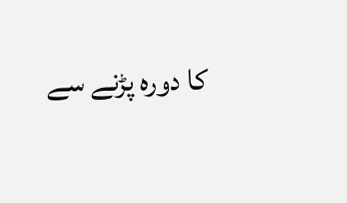کا دورہ پڑنے سے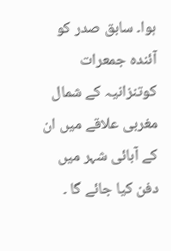ہوا۔ سابق صدر کو آئندہ جمعرات کوتنزانیہ کے شمال مغربی علاقے میں ان کے آبائی شہر میں دفن کیا جائے گا ۔